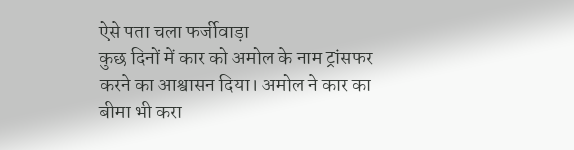ऐसे पता चला फर्जीवाड़ा
कुछ दिनों में कार को अमोल के नाम ट्रांसफर करने का आश्वासन दिया। अमोल ने कार का बीमा भी करा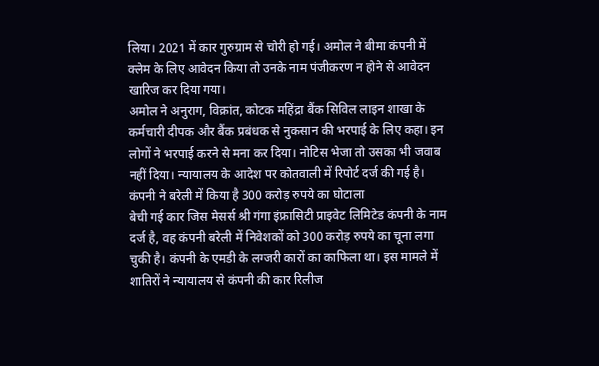लिया। 2021 में कार गुरुग्राम से चोरी हो गई। अमोल ने बीमा कंपनी में क्लेम के लिए आवेदन किया तो उनके नाम पंजीकरण न होने से आवेदन खारिज कर दिया गया।
अमोल ने अनुराग, विक्रांत, कोटक महिंद्रा बैंक सिविल लाइन शाखा के कर्मचारी दीपक और बैंक प्रबंधक से नुकसान की भरपाई के लिए कहा। इन लोगों ने भरपाई करने से मना कर दिया। नोटिस भेजा तो उसका भी जवाब नहीं दिया। न्यायालय के आदेश पर कोतवाली में रिपोर्ट दर्ज की गई है।
कंपनी ने बरेली में किया है 300 करोड़ रुपये का घोटाला
बेची गई कार जिस मेसर्स श्री गंगा इंफ्रासिटी प्राइवेट लिमिटेड कंपनी के नाम दर्ज है, वह कंपनी बरेली में निवेशकों को 300 करोड़ रुपये का चूना लगा चुकी है। कंपनी के एमडी के लग्जरी कारों का काफिला था। इस मामले में शातिरों ने न्यायालय से कंपनी की कार रिलीज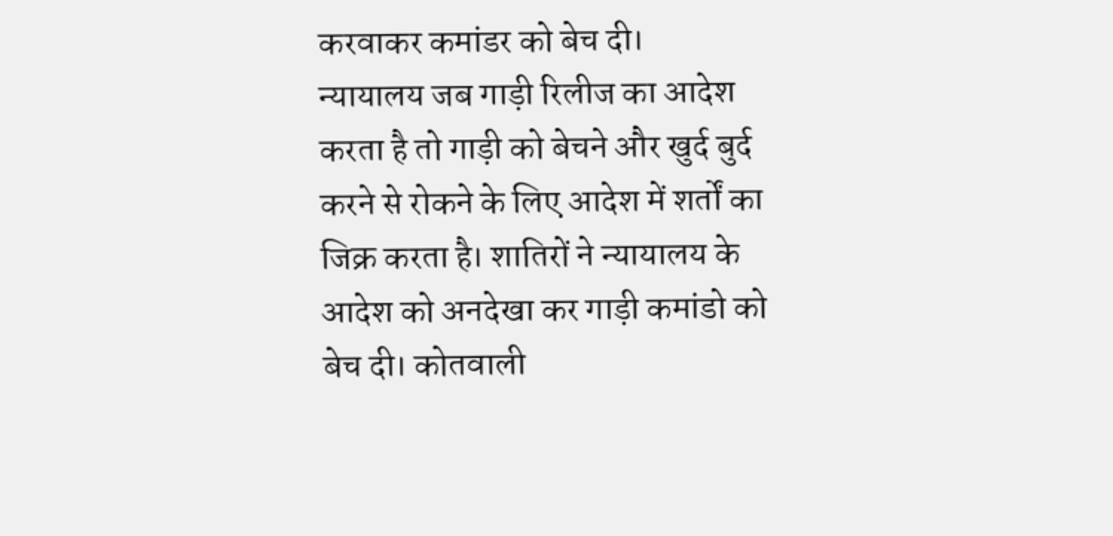करवाकर कमांडर को बेच दी।
न्यायालय जब गाड़ी रिलीज का आदेश करता है तो गाड़ी को बेचने और खुर्द बुर्द करने से रोकने के लिए आदेश में शर्तों का जिक्र करता है। शातिरों ने न्यायालय के आदेश को अनदेखा कर गाड़ी कमांडो को बेच दी। कोतवाली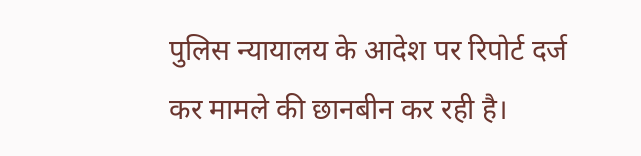पुलिस न्यायालय के आदेश पर रिपोर्ट दर्ज कर मामले की छानबीन कर रही है।